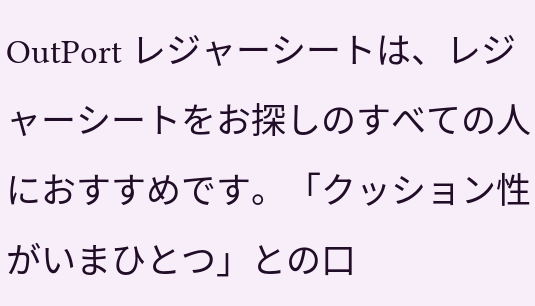OutPort レジャーシートは、レジャーシートをお探しのすべての人におすすめです。「クッション性がいまひとつ」との口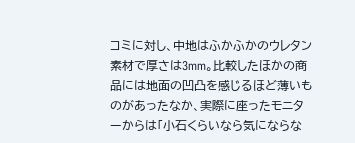コミに対し、中地はふかふかのウレタン素材で厚さは3mm。比較したほかの商品には地面の凹凸を感じるほど薄いものがあったなか、実際に座ったモニターからは「小石くらいなら気にならな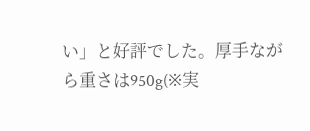い」と好評でした。厚手ながら重さは950g(※実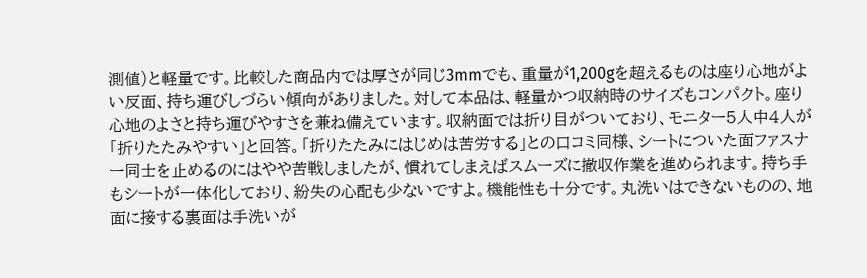測値)と軽量です。比較した商品内では厚さが同じ3mmでも、重量が1,200gを超えるものは座り心地がよい反面、持ち運びしづらい傾向がありました。対して本品は、軽量かつ収納時のサイズもコンパクト。座り心地のよさと持ち運びやすさを兼ね備えています。収納面では折り目がついており、モニター5人中4人が「折りたたみやすい」と回答。「折りたたみにはじめは苦労する」との口コミ同様、シートについた面ファスナー同士を止めるのにはやや苦戦しましたが、慣れてしまえばスムーズに撤収作業を進められます。持ち手もシートが一体化しており、紛失の心配も少ないですよ。機能性も十分です。丸洗いはできないものの、地面に接する裏面は手洗いが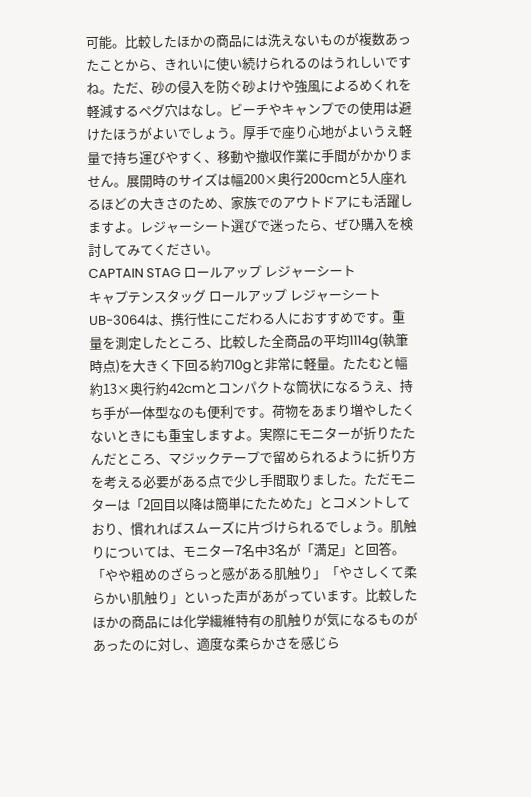可能。比較したほかの商品には洗えないものが複数あったことから、きれいに使い続けられるのはうれしいですね。ただ、砂の侵入を防ぐ砂よけや強風によるめくれを軽減するペグ穴はなし。ビーチやキャンプでの使用は避けたほうがよいでしょう。厚手で座り心地がよいうえ軽量で持ち運びやすく、移動や撤収作業に手間がかかりません。展開時のサイズは幅200×奥行200cmと5人座れるほどの大きさのため、家族でのアウトドアにも活躍しますよ。レジャーシート選びで迷ったら、ぜひ購入を検討してみてください。
CAPTAIN STAG ロールアップ レジャーシート
キャプテンスタッグ ロールアップ レジャーシート UB-3064は、携行性にこだわる人におすすめです。重量を測定したところ、比較した全商品の平均1114g(執筆時点)を大きく下回る約710gと非常に軽量。たたむと幅約13×奥行約42cmとコンパクトな筒状になるうえ、持ち手が一体型なのも便利です。荷物をあまり増やしたくないときにも重宝しますよ。実際にモニターが折りたたんだところ、マジックテープで留められるように折り方を考える必要がある点で少し手間取りました。ただモニターは「2回目以降は簡単にたためた」とコメントしており、慣れればスムーズに片づけられるでしょう。肌触りについては、モニター7名中3名が「満足」と回答。「やや粗めのざらっと感がある肌触り」「やさしくて柔らかい肌触り」といった声があがっています。比較したほかの商品には化学繊維特有の肌触りが気になるものがあったのに対し、適度な柔らかさを感じら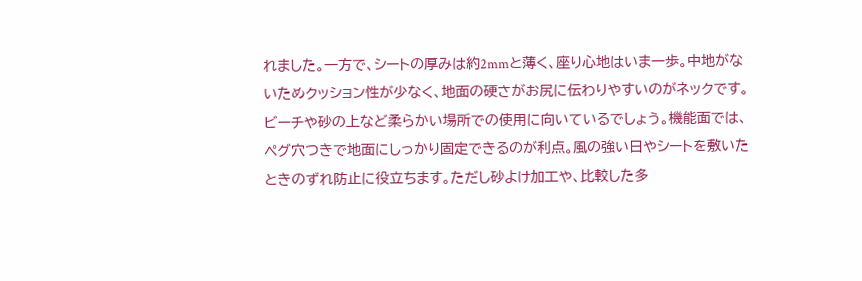れました。一方で、シートの厚みは約2mmと薄く、座り心地はいま一歩。中地がないためクッション性が少なく、地面の硬さがお尻に伝わりやすいのがネックです。ビーチや砂の上など柔らかい場所での使用に向いているでしょう。機能面では、ペグ穴つきで地面にしっかり固定できるのが利点。風の強い日やシートを敷いたときのずれ防止に役立ちます。ただし砂よけ加工や、比較した多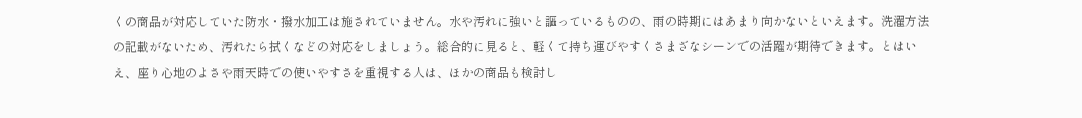くの商品が対応していた防水・撥水加工は施されていません。水や汚れに強いと謳っているものの、雨の時期にはあまり向かないといえます。洗濯方法の記載がないため、汚れたら拭くなどの対応をしましょう。総合的に見ると、軽くて持ち運びやすくさまざなシーンでの活躍が期待できます。とはいえ、座り心地のよさや雨天時での使いやすさを重視する人は、ほかの商品も検討し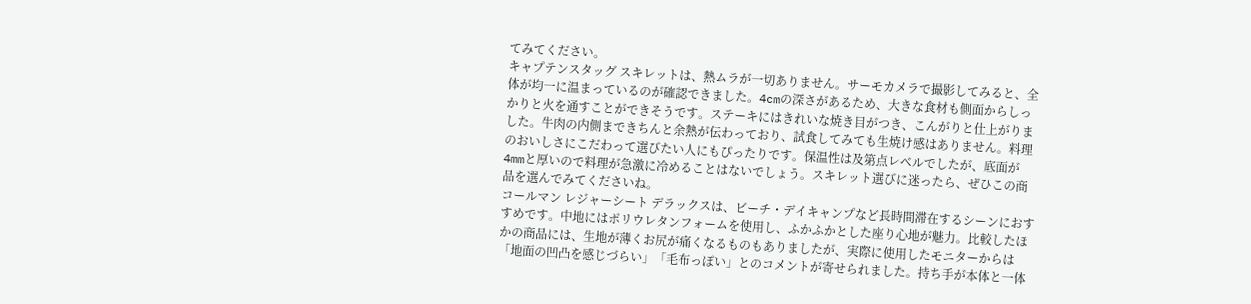てみてください。
キャプテンスタッグ スキレットは、熱ムラが一切ありません。サーモカメラで撮影してみると、全体が均一に温まっているのが確認できました。4cmの深さがあるため、大きな食材も側面からしっかりと火を通すことができそうです。ステーキにはきれいな焼き目がつき、こんがりと仕上がりました。牛肉の内側まできちんと余熱が伝わっており、試食してみても生焼け感はありません。料理のおいしさにこだわって選びたい人にもぴったりです。保温性は及第点レベルでしたが、底面が4mmと厚いので料理が急激に冷めることはないでしょう。スキレット選びに迷ったら、ぜひこの商品を選んでみてくださいね。
コールマン レジャーシート デラックスは、ビーチ・デイキャンプなど長時間滞在するシーンにおすすめです。中地にはポリウレタンフォームを使用し、ふかふかとした座り心地が魅力。比較したほかの商品には、生地が薄くお尻が痛くなるものもありましたが、実際に使用したモニターからは「地面の凹凸を感じづらい」「毛布っぽい」とのコメントが寄せられました。持ち手が本体と一体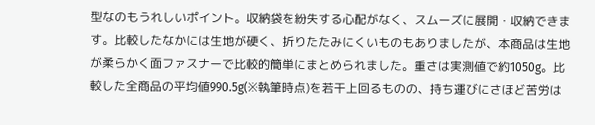型なのもうれしいポイント。収納袋を紛失する心配がなく、スムーズに展開・収納できます。比較したなかには生地が硬く、折りたたみにくいものもありましたが、本商品は生地が柔らかく面ファスナーで比較的簡単にまとめられました。重さは実測値で約1050g。比較した全商品の平均値990.5g(※執筆時点)を若干上回るものの、持ち運びにさほど苦労は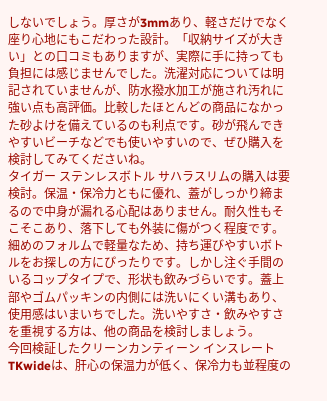しないでしょう。厚さが3mmあり、軽さだけでなく座り心地にもこだわった設計。「収納サイズが大きい」との口コミもありますが、実際に手に持っても負担には感じませんでした。洗濯対応については明記されていませんが、防水撥水加工が施され汚れに強い点も高評価。比較したほとんどの商品になかった砂よけを備えているのも利点です。砂が飛んできやすいビーチなどでも使いやすいので、ぜひ購入を検討してみてくださいね。
タイガー ステンレスボトル サハラスリムの購入は要検討。保温・保冷力ともに優れ、蓋がしっかり締まるので中身が漏れる心配はありません。耐久性もそこそこあり、落下しても外装に傷がつく程度です。細めのフォルムで軽量なため、持ち運びやすいボトルをお探しの方にぴったりです。しかし注ぐ手間のいるコップタイプで、形状も飲みづらいです。蓋上部やゴムパッキンの内側には洗いにくい溝もあり、使用感はいまいちでした。洗いやすさ・飲みやすさを重視する方は、他の商品を検討しましょう。
今回検証したクリーンカンティーン インスレート TKwideは、肝心の保温力が低く、保冷力も並程度の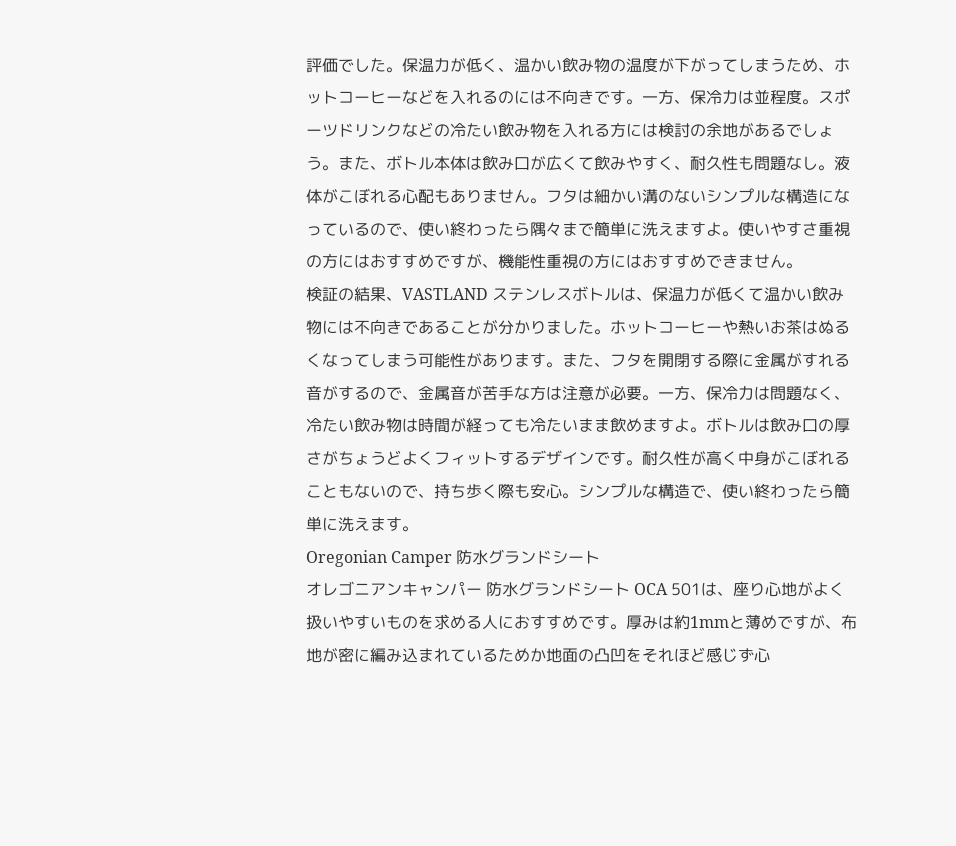評価でした。保温力が低く、温かい飲み物の温度が下がってしまうため、ホットコーヒーなどを入れるのには不向きです。一方、保冷力は並程度。スポーツドリンクなどの冷たい飲み物を入れる方には検討の余地があるでしょう。また、ボトル本体は飲み口が広くて飲みやすく、耐久性も問題なし。液体がこぼれる心配もありません。フタは細かい溝のないシンプルな構造になっているので、使い終わったら隅々まで簡単に洗えますよ。使いやすさ重視の方にはおすすめですが、機能性重視の方にはおすすめできません。
検証の結果、VASTLAND ステンレスボトルは、保温力が低くて温かい飲み物には不向きであることが分かりました。ホットコーヒーや熱いお茶はぬるくなってしまう可能性があります。また、フタを開閉する際に金属がすれる音がするので、金属音が苦手な方は注意が必要。一方、保冷力は問題なく、冷たい飲み物は時間が経っても冷たいまま飲めますよ。ボトルは飲み口の厚さがちょうどよくフィットするデザインです。耐久性が高く中身がこぼれることもないので、持ち歩く際も安心。シンプルな構造で、使い終わったら簡単に洗えます。
Oregonian Camper 防水グランドシート
オレゴニアンキャンパー 防水グランドシート OCA 501は、座り心地がよく扱いやすいものを求める人におすすめです。厚みは約1mmと薄めですが、布地が密に編み込まれているためか地面の凸凹をそれほど感じず心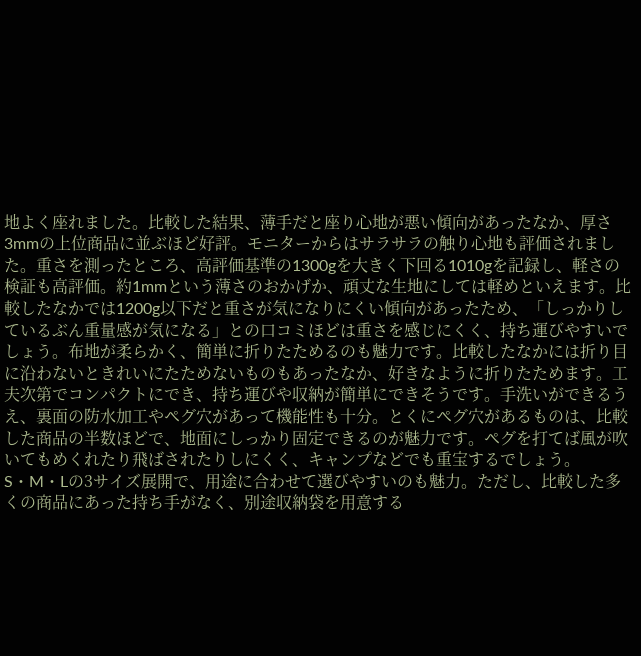地よく座れました。比較した結果、薄手だと座り心地が悪い傾向があったなか、厚さ3mmの上位商品に並ぶほど好評。モニターからはサラサラの触り心地も評価されました。重さを測ったところ、高評価基準の1300gを大きく下回る1010gを記録し、軽さの検証も高評価。約1mmという薄さのおかげか、頑丈な生地にしては軽めといえます。比較したなかでは1200g以下だと重さが気になりにくい傾向があったため、「しっかりしているぶん重量感が気になる」との口コミほどは重さを感じにくく、持ち運びやすいでしょう。布地が柔らかく、簡単に折りたためるのも魅力です。比較したなかには折り目に沿わないときれいにたためないものもあったなか、好きなように折りたためます。工夫次第でコンパクトにでき、持ち運びや収納が簡単にできそうです。手洗いができるうえ、裏面の防水加工やペグ穴があって機能性も十分。とくにペグ穴があるものは、比較した商品の半数ほどで、地面にしっかり固定できるのが魅力です。ペグを打てば風が吹いてもめくれたり飛ばされたりしにくく、キャンプなどでも重宝するでしょう。S・M・Lの3サイズ展開で、用途に合わせて選びやすいのも魅力。ただし、比較した多くの商品にあった持ち手がなく、別途収納袋を用意する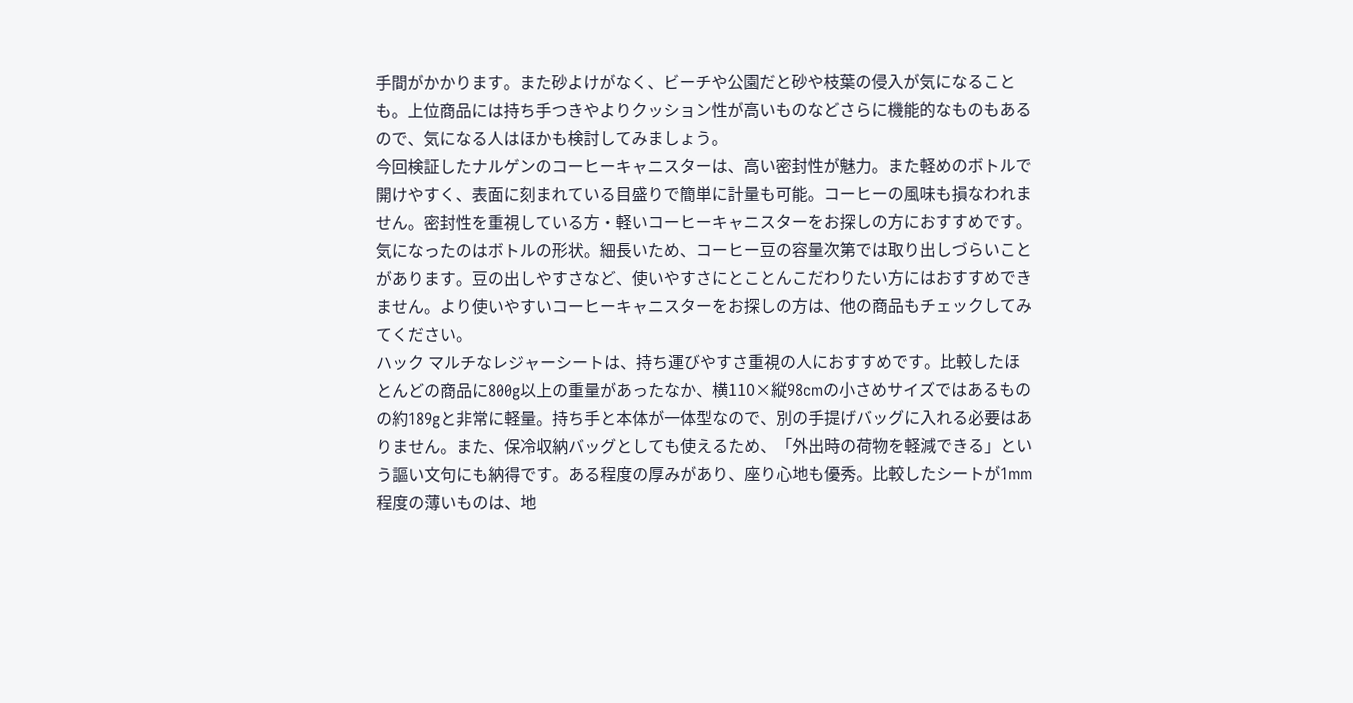手間がかかります。また砂よけがなく、ビーチや公園だと砂や枝葉の侵入が気になることも。上位商品には持ち手つきやよりクッション性が高いものなどさらに機能的なものもあるので、気になる人はほかも検討してみましょう。
今回検証したナルゲンのコーヒーキャニスターは、高い密封性が魅力。また軽めのボトルで開けやすく、表面に刻まれている目盛りで簡単に計量も可能。コーヒーの風味も損なわれません。密封性を重視している方・軽いコーヒーキャニスターをお探しの方におすすめです。気になったのはボトルの形状。細長いため、コーヒー豆の容量次第では取り出しづらいことがあります。豆の出しやすさなど、使いやすさにとことんこだわりたい方にはおすすめできません。より使いやすいコーヒーキャニスターをお探しの方は、他の商品もチェックしてみてください。
ハック マルチなレジャーシートは、持ち運びやすさ重視の人におすすめです。比較したほとんどの商品に800g以上の重量があったなか、横110×縦98cmの小さめサイズではあるものの約189gと非常に軽量。持ち手と本体が一体型なので、別の手提げバッグに入れる必要はありません。また、保冷収納バッグとしても使えるため、「外出時の荷物を軽減できる」という謳い文句にも納得です。ある程度の厚みがあり、座り心地も優秀。比較したシートが1mm程度の薄いものは、地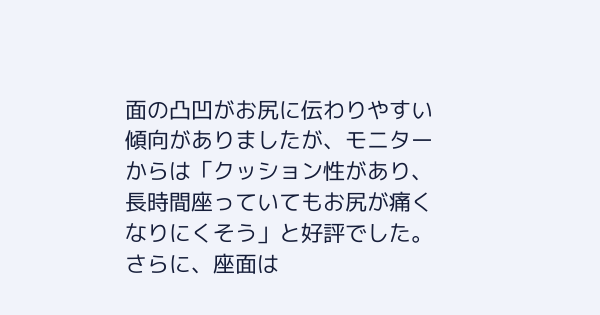面の凸凹がお尻に伝わりやすい傾向がありましたが、モニターからは「クッション性があり、長時間座っていてもお尻が痛くなりにくそう」と好評でした。さらに、座面は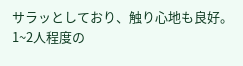サラッとしており、触り心地も良好。1~2人程度の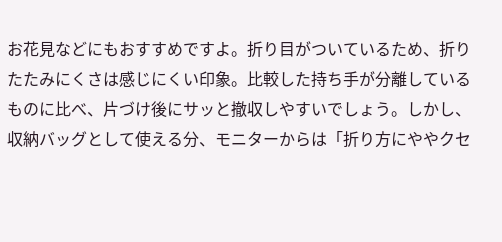お花見などにもおすすめですよ。折り目がついているため、折りたたみにくさは感じにくい印象。比較した持ち手が分離しているものに比べ、片づけ後にサッと撤収しやすいでしょう。しかし、収納バッグとして使える分、モニターからは「折り方にややクセ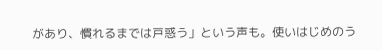があり、慣れるまでは戸惑う」という声も。使いはじめのう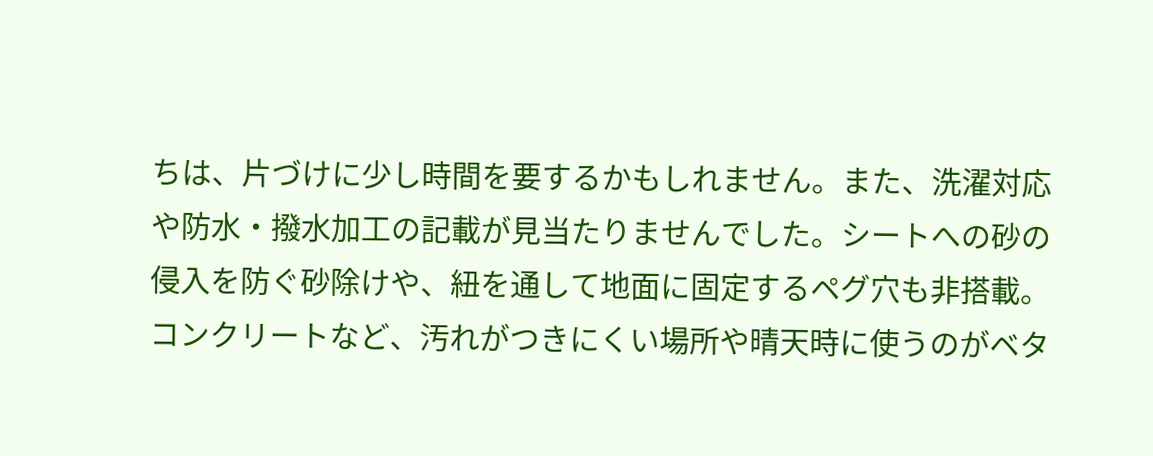ちは、片づけに少し時間を要するかもしれません。また、洗濯対応や防水・撥水加工の記載が見当たりませんでした。シートへの砂の侵入を防ぐ砂除けや、紐を通して地面に固定するペグ穴も非搭載。コンクリートなど、汚れがつきにくい場所や晴天時に使うのがベタ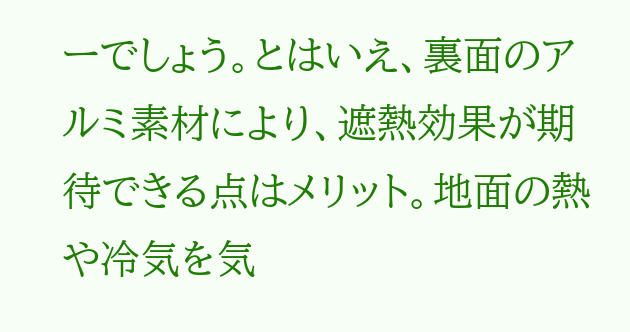ーでしょう。とはいえ、裏面のアルミ素材により、遮熱効果が期待できる点はメリット。地面の熱や冷気を気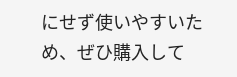にせず使いやすいため、ぜひ購入して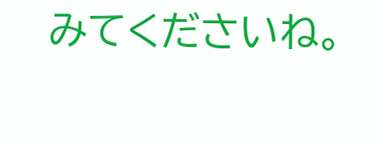みてくださいね。